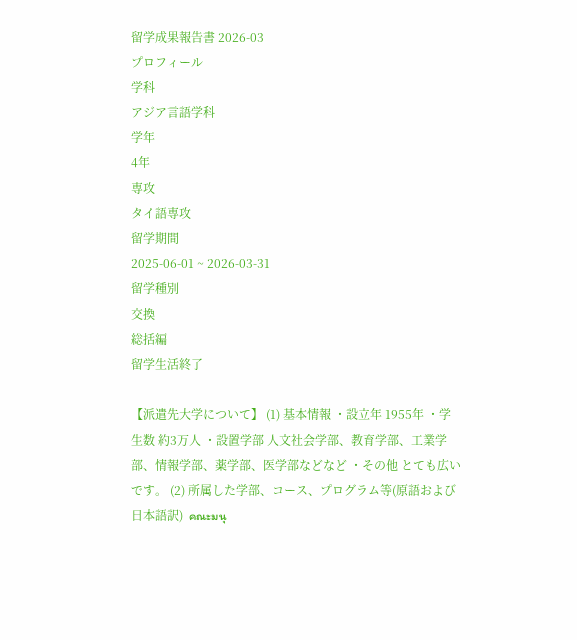留学成果報告書 2026-03
プロフィール
学科
アジア言語学科
学年
4年
専攻
タイ語専攻
留学期間
2025-06-01 ~ 2026-03-31
留学種別
交換
総括編
留学生活終了

【派遣先大学について】 (1) 基本情報 ・設立年 1955年 ・学生数 約3万人 ・設置学部 人文社会学部、教育学部、工業学部、情報学部、薬学部、医学部などなど ・その他 とても広いです。 (2) 所属した学部、コース、プログラム等(原語および日本語訳)  คณะมนุ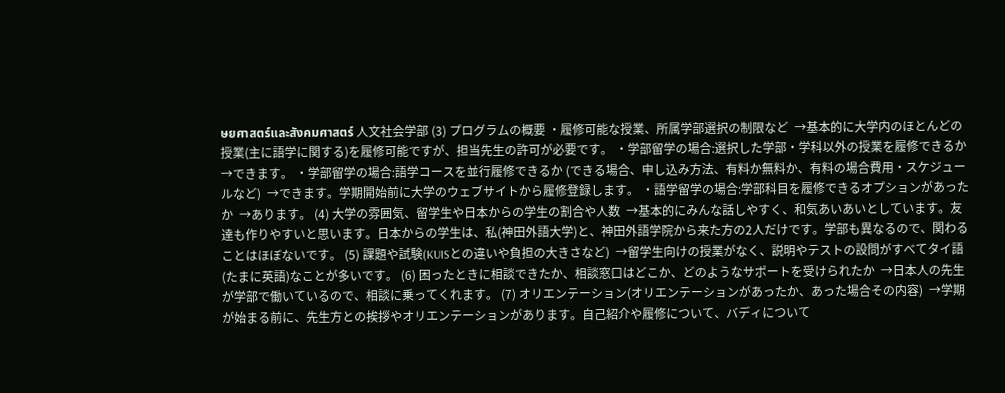ษยศาสตร์และสังคมศาสตร์ 人文社会学部 (3) プログラムの概要 ・履修可能な授業、所属学部選択の制限など  →基本的に大学内のほとんどの授業(主に語学に関する)を履修可能ですが、担当先生の許可が必要です。 ・学部留学の場合:選択した学部・学科以外の授業を履修できるか  →できます。 ・学部留学の場合:語学コースを並行履修できるか (できる場合、申し込み方法、有料か無料か、有料の場合費用・スケジュールなど)  →できます。学期開始前に大学のウェブサイトから履修登録します。 ・語学留学の場合:学部科目を履修できるオプションがあったか  →あります。 (4) 大学の雰囲気、留学生や日本からの学生の割合や人数  →基本的にみんな話しやすく、和気あいあいとしています。友達も作りやすいと思います。日本からの学生は、私(神田外語大学)と、神田外語学院から来た方の2人だけです。学部も異なるので、関わることはほぼないです。 (5) 課題や試験(KUISとの違いや負担の大きさなど)  →留学生向けの授業がなく、説明やテストの設問がすべてタイ語(たまに英語)なことが多いです。 (6) 困ったときに相談できたか、相談窓口はどこか、どのようなサポートを受けられたか  →日本人の先生が学部で働いているので、相談に乗ってくれます。 (7) オリエンテーション(オリエンテーションがあったか、あった場合その内容)  →学期が始まる前に、先生方との挨拶やオリエンテーションがあります。自己紹介や履修について、バディについて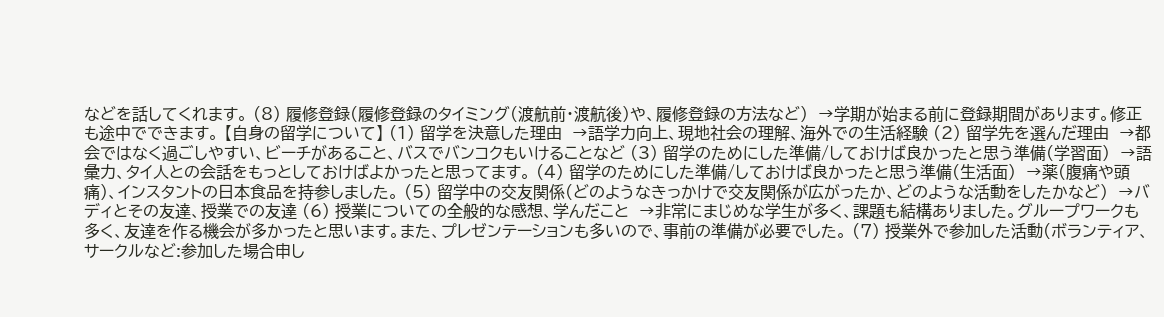などを話してくれます。 (8) 履修登録(履修登録のタイミング(渡航前・渡航後)や、履修登録の方法など)  →学期が始まる前に登録期間があります。修正も途中でできます。 【自身の留学について】 (1) 留学を決意した理由  →語学力向上、現地社会の理解、海外での生活経験 (2) 留学先を選んだ理由  →都会ではなく過ごしやすい、ビーチがあること、バスでバンコクもいけることなど (3) 留学のためにした準備/しておけば良かったと思う準備(学習面)  →語彙力、タイ人との会話をもっとしておけばよかったと思ってます。 (4) 留学のためにした準備/しておけば良かったと思う準備(生活面)  →薬(腹痛や頭痛)、インスタントの日本食品を持参しました。 (5) 留学中の交友関係(どのようなきっかけで交友関係が広がったか、どのような活動をしたかなど)  →バディとその友達、授業での友達 (6) 授業についての全般的な感想、学んだこと  →非常にまじめな学生が多く、課題も結構ありました。グループワークも多く、友達を作る機会が多かったと思います。また、プレゼンテーションも多いので、事前の準備が必要でした。 (7) 授業外で参加した活動(ボランティア、サークルなど:参加した場合申し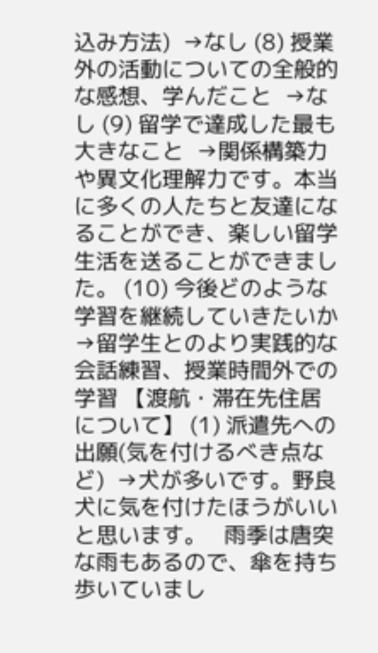込み方法)  →なし (8) 授業外の活動についての全般的な感想、学んだこと  →なし (9) 留学で達成した最も大きなこと  →関係構築力や異文化理解力です。本当に多くの人たちと友達になることができ、楽しい留学生活を送ることができました。 (10) 今後どのような学習を継続していきたいか  →留学生とのより実践的な会話練習、授業時間外での学習 【渡航・滞在先住居について】 (1) 派遣先への出願(気を付けるべき点など)  →犬が多いです。野良犬に気を付けたほうがいいと思います。   雨季は唐突な雨もあるので、傘を持ち歩いていまし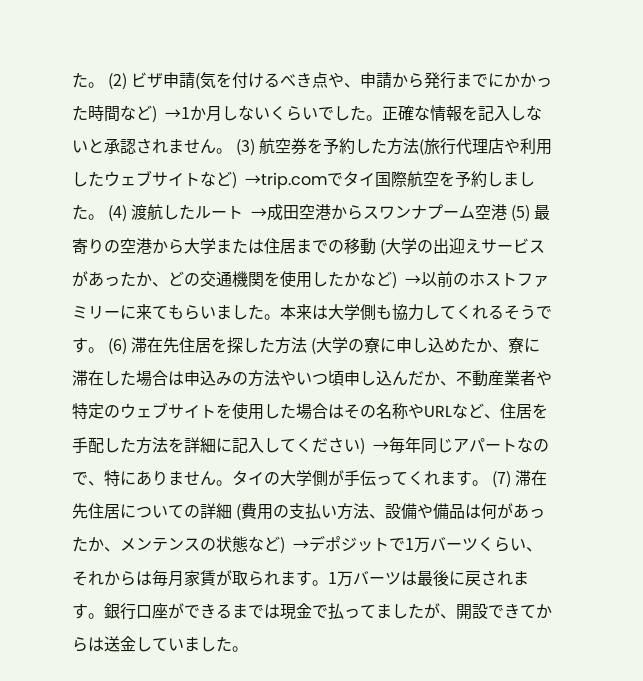た。 (2) ビザ申請(気を付けるべき点や、申請から発行までにかかった時間など)  →1か月しないくらいでした。正確な情報を記入しないと承認されません。 (3) 航空券を予約した方法(旅行代理店や利用したウェブサイトなど)  →trip.comでタイ国際航空を予約しました。 (4) 渡航したルート  →成田空港からスワンナプーム空港 (5) 最寄りの空港から大学または住居までの移動 (大学の出迎えサービスがあったか、どの交通機関を使用したかなど)  →以前のホストファミリーに来てもらいました。本来は大学側も協力してくれるそうです。 (6) 滞在先住居を探した方法 (大学の寮に申し込めたか、寮に滞在した場合は申込みの方法やいつ頃申し込んだか、不動産業者や特定のウェブサイトを使用した場合はその名称やURLなど、住居を手配した方法を詳細に記入してください)  →毎年同じアパートなので、特にありません。タイの大学側が手伝ってくれます。 (7) 滞在先住居についての詳細 (費用の支払い方法、設備や備品は何があったか、メンテンスの状態など)  →デポジットで1万バーツくらい、それからは毎月家賃が取られます。1万バーツは最後に戻されます。銀行口座ができるまでは現金で払ってましたが、開設できてからは送金していました。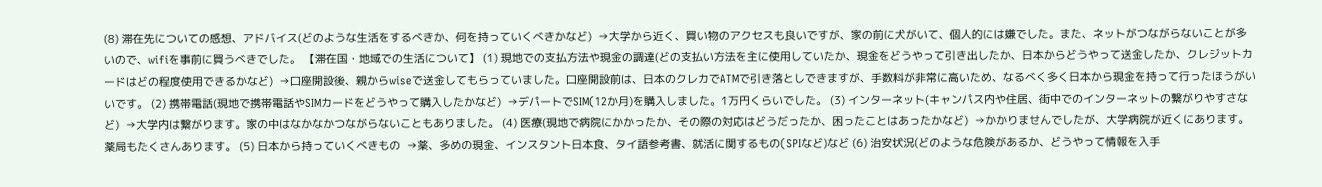(8) 滞在先についての感想、アドバイス(どのような生活をするべきか、何を持っていくべきかなど)  →大学から近く、買い物のアクセスも良いですが、家の前に犬がいて、個人的には嫌でした。また、ネットがつながらないことが多いので、wifiを事前に買うべきでした。 【滞在国・地域での生活について】 (1) 現地での支払方法や現金の調達(どの支払い方法を主に使用していたか、現金をどうやって引き出したか、日本からどうやって送金したか、クレジットカードはどの程度使用できるかなど)  →口座開設後、親からwiseで送金してもらっていました。口座開設前は、日本のクレカでATMで引き落としできますが、手数料が非常に高いため、なるべく多く日本から現金を持って行ったほうがいいです。 (2) 携帯電話(現地で携帯電話やSIMカードをどうやって購入したかなど)  →デパートでSIM(12か月)を購入しました。1万円くらいでした。 (3) インターネット(キャンパス内や住居、街中でのインターネットの繋がりやすさなど)  →大学内は繋がります。家の中はなかなかつながらないこともありました。 (4) 医療(現地で病院にかかったか、その際の対応はどうだったか、困ったことはあったかなど)  →かかりませんでしたが、大学病院が近くにあります。薬局もたくさんあります。 (5) 日本から持っていくべきもの  →薬、多めの現金、インスタント日本食、タイ語参考書、就活に関するもの(SPIなど)など (6) 治安状況(どのような危険があるか、どうやって情報を入手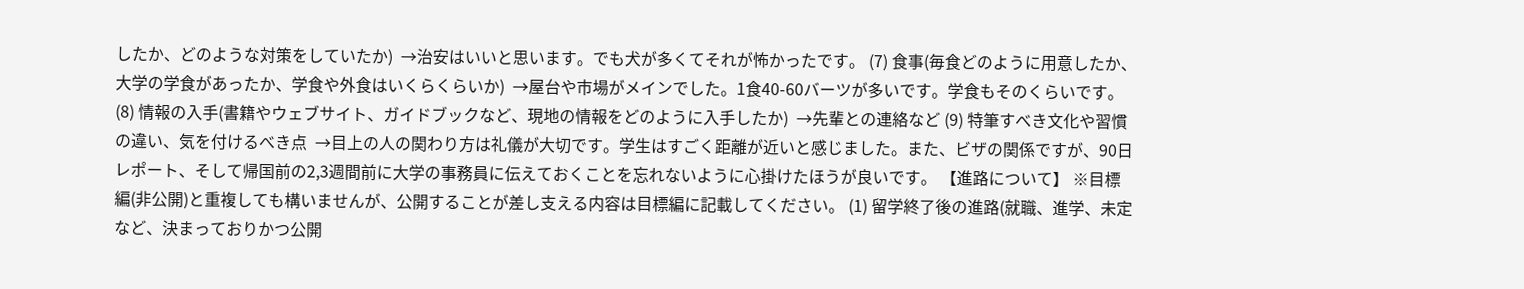したか、どのような対策をしていたか)  →治安はいいと思います。でも犬が多くてそれが怖かったです。 (7) 食事(毎食どのように用意したか、大学の学食があったか、学食や外食はいくらくらいか)  →屋台や市場がメインでした。1食40-60バーツが多いです。学食もそのくらいです。 (8) 情報の入手(書籍やウェブサイト、ガイドブックなど、現地の情報をどのように入手したか)  →先輩との連絡など (9) 特筆すべき文化や習慣の違い、気を付けるべき点  →目上の人の関わり方は礼儀が大切です。学生はすごく距離が近いと感じました。また、ビザの関係ですが、90日レポート、そして帰国前の2,3週間前に大学の事務員に伝えておくことを忘れないように心掛けたほうが良いです。 【進路について】 ※目標編(非公開)と重複しても構いませんが、公開することが差し支える内容は目標編に記載してください。 (1) 留学終了後の進路(就職、進学、未定など、決まっておりかつ公開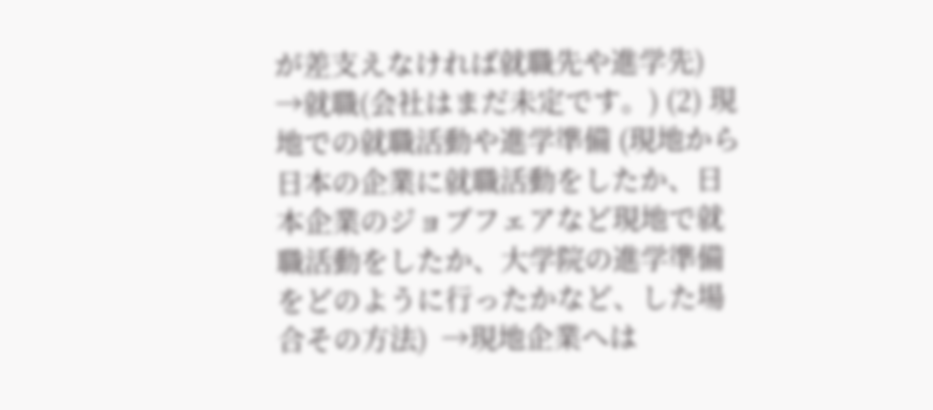が差支えなければ就職先や進学先)  →就職(会社はまだ未定です。) (2) 現地での就職活動や進学準備 (現地から日本の企業に就職活動をしたか、日本企業のジョブフェアなど現地で就職活動をしたか、大学院の進学準備をどのように行ったかなど、した場合その方法)  →現地企業へは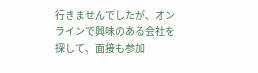行きませんでしたが、オンラインで興味のある会社を探して、面接も参加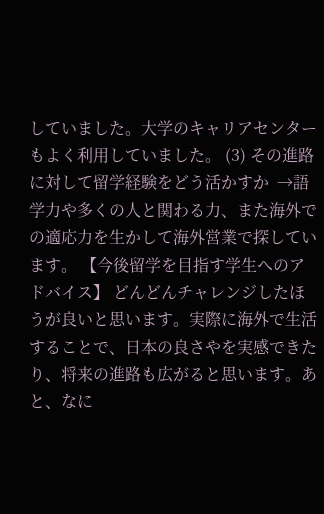していました。大学のキャリアセンターもよく利用していました。 (3) その進路に対して留学経験をどう活かすか  →語学力や多くの人と関わる力、また海外での適応力を生かして海外営業で探しています。 【今後留学を目指す学生へのアドバイス】 どんどんチャレンジしたほうが良いと思います。実際に海外で生活することで、日本の良さやを実感できたり、将来の進路も広がると思います。あと、なに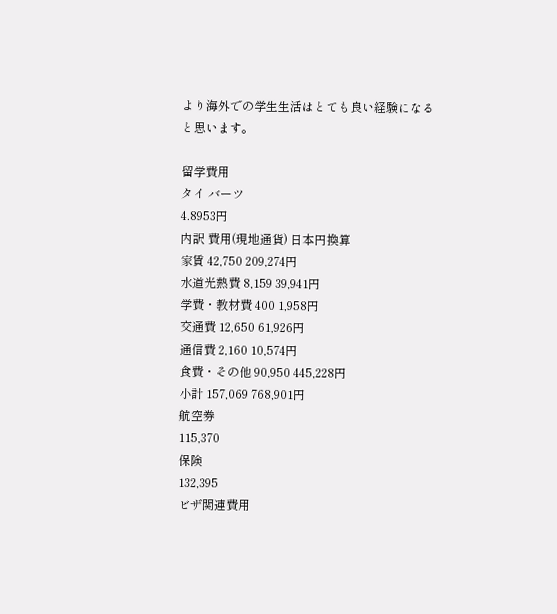より海外での学生生活はとても良い経験になると思います。

留学費用
タイ バーツ
4.8953円
内訳 費用(現地通貨) 日本円換算
家賃 42,750 209,274円
水道光熱費 8,159 39,941円
学費・教材費 400 1,958円
交通費 12,650 61,926円
通信費 2,160 10,574円
食費・その他 90,950 445,228円
小計 157,069 768,901円
航空券
115,370
保険
132,395
ビザ関連費用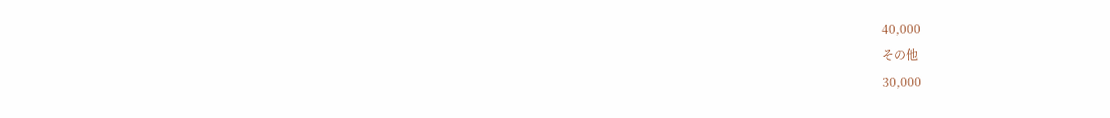40,000
その他
30,000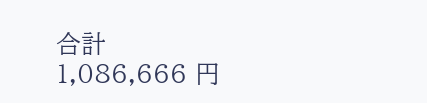合計 1,086,666 円